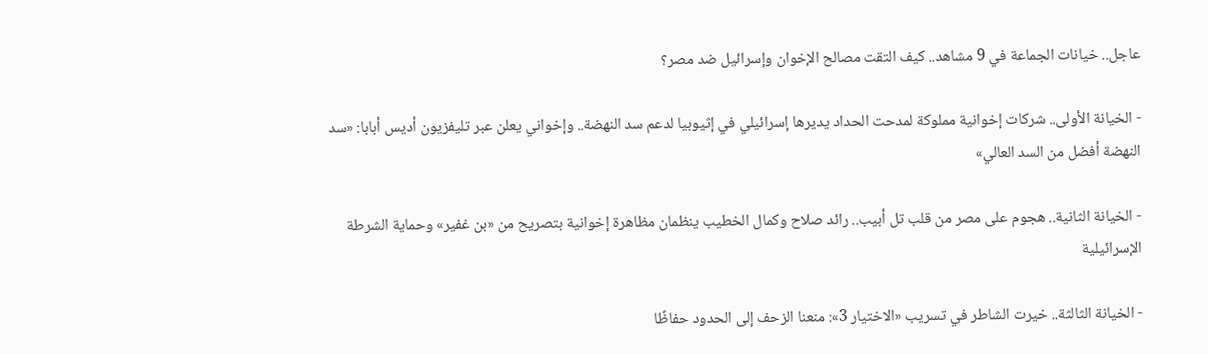عاجل.. خيانات الجماعة في 9 مشاهد.. كيف التقت مصالح الإخوان وإسرائيل ضد مصر؟

- الخيانة الأولى.. شركات إخوانية مملوكة لمدحت الحداد يديرها إسرائيلي في إثيوبيا لدعم سد النهضة.. وإخواني يعلن عبر تليفزيون أديس أبابا: «سد النهضة أفضل من السد العالي»

- الخيانة الثانية.. هجوم على مصر من قلب تل أبيب.. رائد صلاح وكمال الخطيب ينظمان مظاهرة إخوانية بتصريح من «بن غفير» وحماية الشرطة الإسرائيلية

- الخيانة الثالثة.. خيرت الشاطر في تسريب «الاختيار 3»: منعنا الزحف إلى الحدود حفاظًا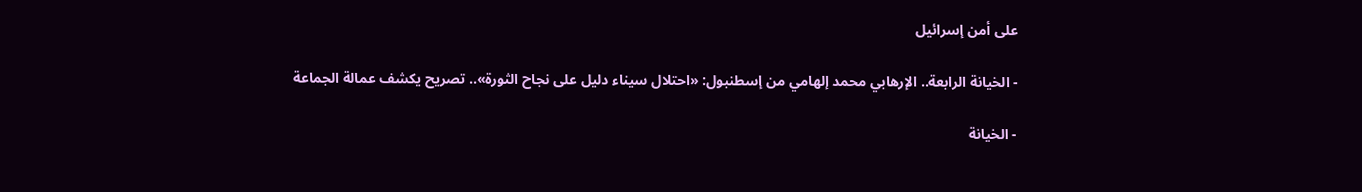على أمن إسرائيل

- الخيانة الرابعة.. الإرهابي محمد إلهامي من إسطنبول: «احتلال سيناء دليل على نجاح الثورة».. تصريح يكشف عمالة الجماعة

- الخيانة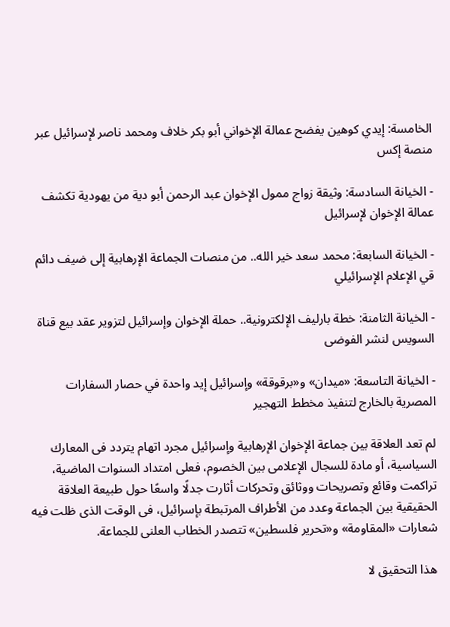الخامسة: إيدي كوهين يفضح عمالة الإخواني أبو بكر خلاف ومحمد ناصر لإسرائيل عبر منصة إكس

- الخيانة السادسة: وثيقة زواج ممول الإخوان عبد الرحمن أبو دية من يهودية تكشف عمالة الإخوان لإسرائيل

- الخيانة السابعة: محمد سعد خير الله.. من منصات الجماعة الإرهابية إلى ضيف دائم قي الإعلام الإسرائيلي

- الخيانة الثامنة: خطة بارليف الإلكترونية.. حملة الإخوان وإسرائيل لتزوير عقد بيع قناة السويس لنشر الفوضى

- الخيانة التاسعة: «ميدان» و«برقوقة» وإسرائيل إيد واحدة في حصار السفارات المصرية بالخارج لتنفيذ مخطط التهجير

لم تعد العلاقة بين جماعة الإخوان الإرهابية وإسرائيل مجرد اتهام يتردد فى المعارك السياسية، أو مادة للسجال الإعلامى بين الخصوم، فعلى امتداد السنوات الماضية، تراكمت وقائع وتصريحات ووثائق وتحركات أثارت جدلًا واسعًا حول طبيعة العلاقة الحقيقية بين الجماعة وعدد من الأطراف المرتبطة بإسرائيل، فى الوقت الذى ظلت فيه شعارات «المقاومة» و«تحرير فلسطين» تتصدر الخطاب العلنى للجماعة.

هذا التحقيق لا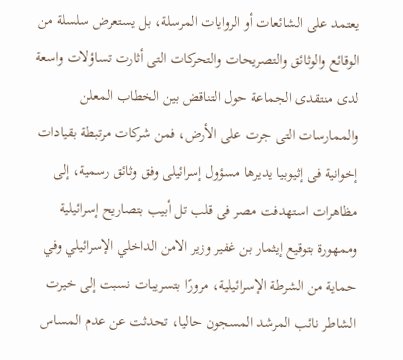يعتمد على الشائعات أو الروايات المرسلة، بل يستعرض سلسلة من الوقائع والوثائق والتصريحات والتحركات التى أثارت تساؤلات واسعة لدى منتقدى الجماعة حول التناقض بين الخطاب المعلن والممارسات التى جرت على الأرض، فمن شركات مرتبطة بقيادات إخوانية فى إثيوبيا يديرها مسؤول إسرائيلى وفق وثائق رسمية، إلى مظاهرات استهدفت مصر فى قلب تل أبيب بتصاريح إسرائيلية وممهورة بتوقيع إيثمار بن غفير وزير الامن الداخلي الإسرائيلي وفي حماية من الشرطة الإسرائيلية، مرورًا بتسريبات نسبت إلى خيرت الشاطر نائب المرشد المسجون حاليا، تحدثت عن عدم المساس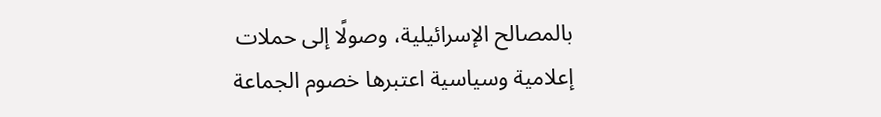بالمصالح الإسرائيلية، وصولًا إلى حملات إعلامية وسياسية اعتبرها خصوم الجماعة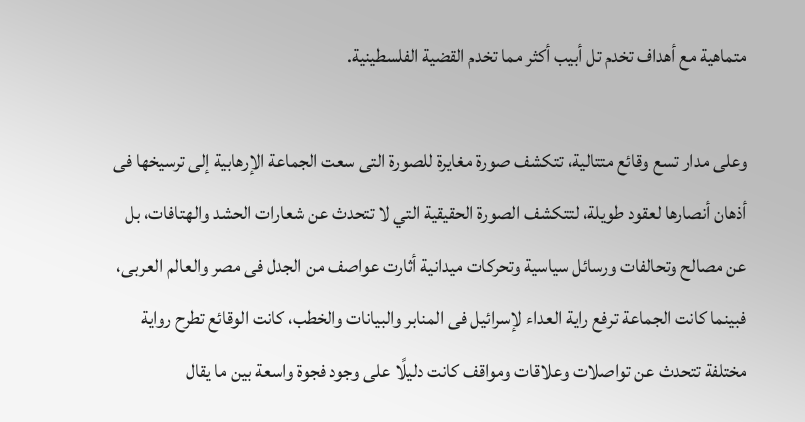متماهية مع أهداف تخدم تل أبيب أكثر مما تخدم القضية الفلسطينية.

وعلى مدار تسع وقائع متتالية، تتكشف صورة مغايرة للصورة التى سعت الجماعة الإرهابية إلى ترسيخها فى أذهان أنصارها لعقود طويلة، لتتكشف الصورة الحقيقية التي لا تتحدث عن شعارات الحشد والهتافات، بل عن مصالح وتحالفات ورسائل سياسية وتحركات ميدانية أثارت عواصف من الجدل فى مصر والعالم العربى، فبينما كانت الجماعة ترفع راية العداء لإسرائيل فى المنابر والبيانات والخطب، كانت الوقائع تطرح رواية مختلفة تتحدث عن تواصلات وعلاقات ومواقف كانت دليلًا على وجود فجوة واسعة بين ما يقال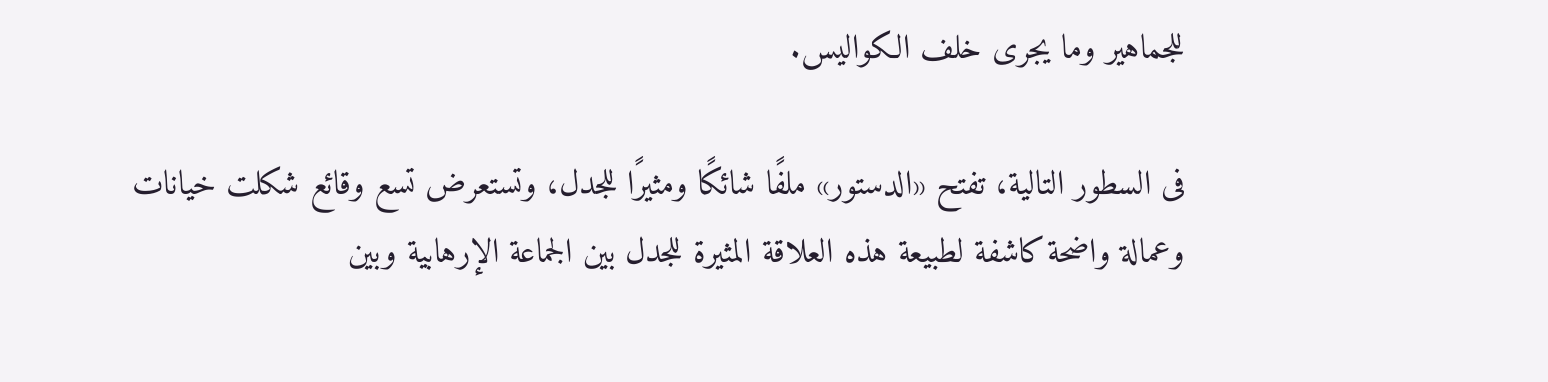للجماهير وما يجرى خلف الكواليس.

فى السطور التالية، تفتح «الدستور» ملفًا شائكًا ومثيرًا للجدل، وتستعرض تسع وقائع شكلت خيانات وعمالة واضحة كاشفة لطبيعة هذه العلاقة المثيرة للجدل بين الجماعة الإرهابية وبين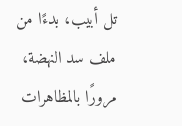تل أبيب، بدءًا من ملف سد النهضة، مرورًا بالمظاهرات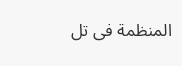المنظمة فى تل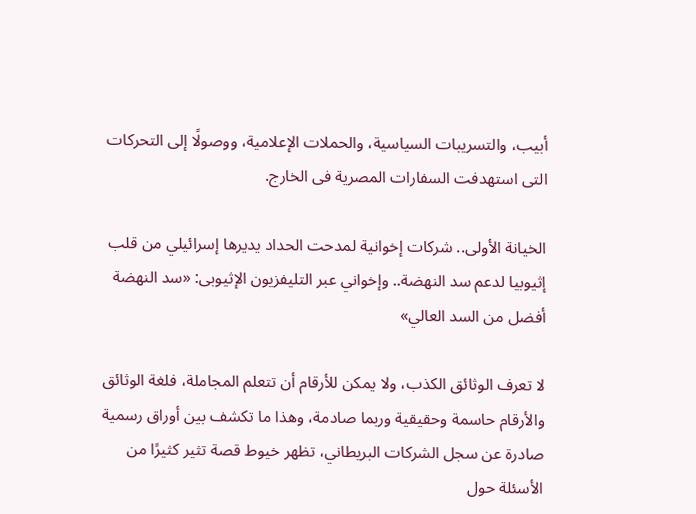أبيب، والتسريبات السياسية، والحملات الإعلامية، ووصولًا إلى التحركات التى استهدفت السفارات المصرية فى الخارج.

الخيانة الأولى.. شركات إخوانية لمدحت الحداد يديرها إسرائيلي من قلب إثيوبيا لدعم سد النهضة.. وإخواني عبر التليفزيون الإثيوبى: «سد النهضة أفضل من السد العالي»

لا تعرف الوثائق الكذب، ولا يمكن للأرقام أن تتعلم المجاملة، فلغة الوثائق والأرقام حاسمة وحقيقية وربما صادمة، وهذا ما تكشف بين أوراق رسمية صادرة عن سجل الشركات البريطاني، تظهر خيوط قصة تثير كثيرًا من الأسئلة حول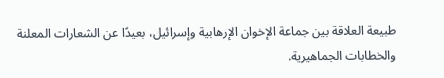طبيعة العلاقة بين جماعة الإخوان الإرهابية وإسرائيل، بعيدًا عن الشعارات المعلنة والخطابات الجماهيرية.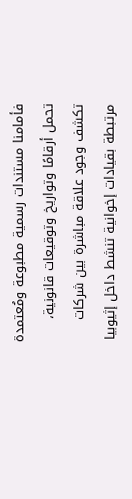فأمامنا مستندات رسمية مطبوعة ومُعتمدة تحمل أرقامًا وتواريخ وتوقيعات قانونية، تكشف وجود علاقة مباشرة بين شركات مرتبطة بقيادات إخوانية تنشط داخل إثيوبيا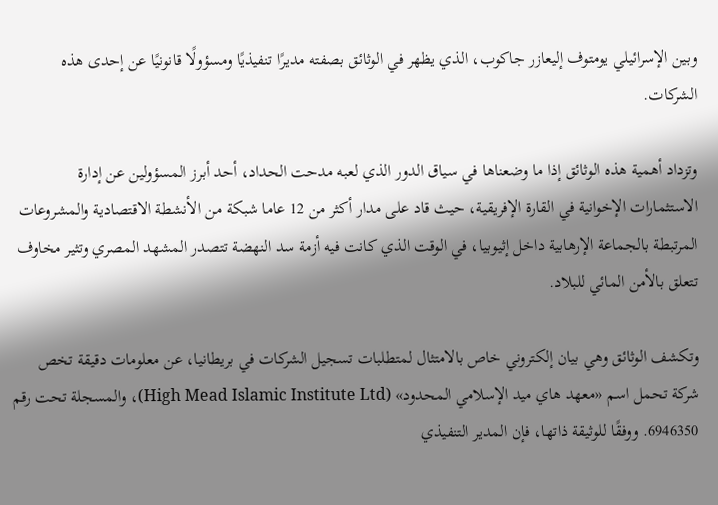وبين الإسرائيلي يومتوف إليعازر جاكوب، الذي يظهر في الوثائق بصفته مديرًا تنفيذيًا ومسؤولًا قانونيًا عن إحدى هذه الشركات.

وتزداد أهمية هذه الوثائق إذا ما وضعناها في سياق الدور الذي لعبه مدحت الحداد، أحد أبرز المسؤولين عن إدارة الاستثمارات الإخوانية في القارة الإفريقية، حيث قاد على مدار أكثر من 12 عاما شبكة من الأنشطة الاقتصادية والمشروعات المرتبطة بالجماعة الإرهابية داخل إثيوبيا، في الوقت الذي كانت فيه أزمة سد النهضة تتصدر المشهد المصري وتثير مخاوف تتعلق بالأمن المائي للبلاد.

وتكشف الوثائق وهي بيان إلكتروني خاص بالامتثال لمتطلبات تسجيل الشركات في بريطانيا، عن معلومات دقيقة تخص شركة تحمل اسم «معهد هاي ميد الإسلامي المحدود» (High Mead Islamic Institute Ltd)، والمسجلة تحت رقم 6946350. ووفقًا للوثيقة ذاتها، فإن المدير التنفيذي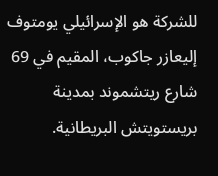للشركة هو الإسرائيلي يومتوف إليعازر جاكوب، المقيم في 69 شارع ريتشموند بمدينة بريستويتش البريطانية.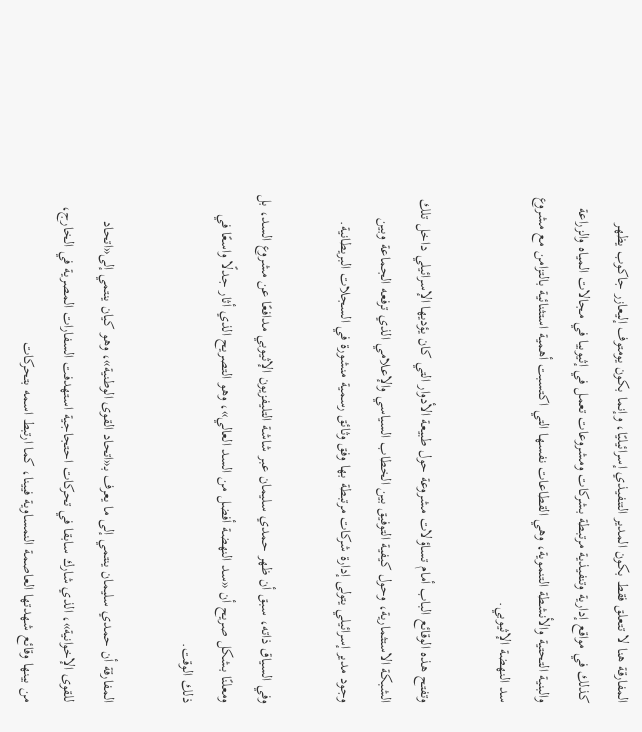المفارقة هنا لا تتعلق فقط بكون المدير التنفيذي إسرائيليًا، وإنما بكون يومتوف إليعازر جاكوب يظهر كذلك في مواقع إدارية وتنفيذية مرتبطة بشركات ومشروعات تعمل في إثيوبيا في مجالات المياه والزراعة والبنية التحتية والأنشطة التنموية، وهي القطاعات نفسها التي اكتسبت أهمية استثنائية بالتزامن مع مشروع سد النهضة الإثيوبي.

وتفتح هذه الوقائع الباب أمام تساؤلات مشروعة حول طبيعة الأدوار التي كان يؤديها الإسرائيلي داخل تلك الشبكة الاستثمارية، وحول كيفية التوفيق بين الخطاب السياسي والإعلامي الذي ترفعه الجماعة وبين وجود مدير إسرائيلي يتولى إدارة شركات مرتبطة بها وفق وثائق رسمية منشورة في السجلات البريطانية.

وفي السياق ذاته، سبق أن ظهر حمدي سليمان عبر شاشة التليفزيون الإثيوبي مدافعًا عن مشروع السد، بل ومعلنًا بشكل صريح أن «سد النهضة أفضل من السد العالي»، وهو التصريح الذي أثار جدلًا واسعًا في ذلك الوقت.

المفارقة أن حمدي سليمان ينتمي إلى ما يعرف بـ«اتحاد القوى الوطنية»، وهو كيان ينتمي إلى«اتحاد للقوى الإخوانية»، الذي شارك سابقا في تحركات احتجاجية استهدفت السفارات المصرية في الخارج، من بينها وقائع شهدتها العاصمة النمساوية فيينا، كما ارتبط اسمه بتحركات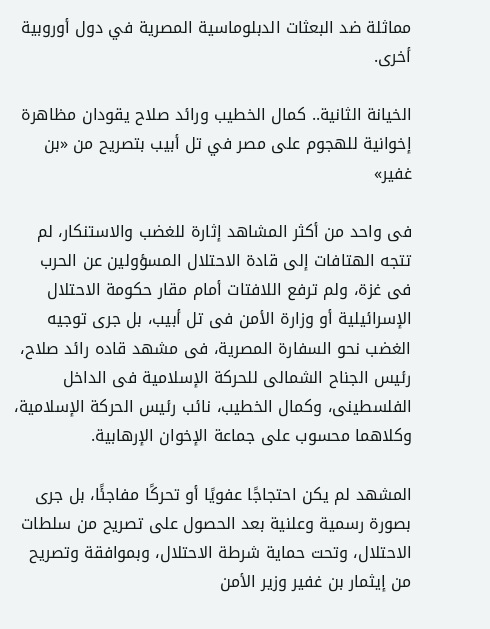مماثلة ضد البعثات الدبلوماسية المصرية في دول أوروبية أخرى.

الخيانة الثانية.. كمال الخطيب ورائد صلاح يقودان مظاهرة إخوانية للهجوم على مصر في تل أبيب بتصريح من «بن غفير»

فى واحد من أكثر المشاهد إثارة للغضب والاستنكار، لم تتجه الهتافات إلى قادة الاحتلال المسؤولين عن الحرب فى غزة، ولم ترفع اللافتات أمام مقار حكومة الاحتلال الإسرائيلية أو وزارة الأمن فى تل أبيب، بل جرى توجيه الغضب نحو السفارة المصرية، فى مشهد قاده رائد صلاح، رئيس الجناح الشمالى للحركة الإسلامية فى الداخل الفلسطينى، وكمال الخطيب، نائب رئيس الحركة الإسلامية، وكلاهما محسوب على جماعة الإخوان الإرهابية.

المشهد لم يكن احتجاجًا عفويًا أو تحركًا مفاجئًا، بل جرى بصورة رسمية وعلنية بعد الحصول على تصريح من سلطات الاحتلال، وتحت حماية شرطة الاحتلال، وبموافقة وتصريح من إيثمار بن غفير وزير الأمن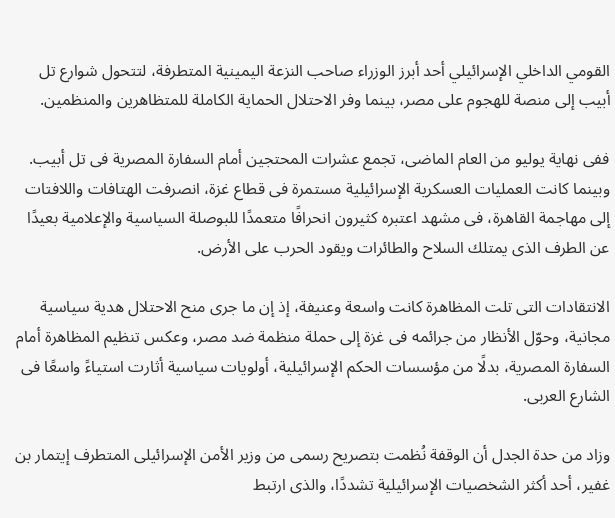القومي الداخلي الإسرائيلي أحد أبرز الوزراء صاحب النزعة اليمينية المتطرفة، لتتحول شوارع تل أبيب إلى منصة للهجوم على مصر، بينما وفر الاحتلال الحماية الكاملة للمتظاهرين والمنظمين.

ففى نهاية يوليو من العام الماضى، تجمع عشرات المحتجين أمام السفارة المصرية فى تل أبيب. وبينما كانت العمليات العسكرية الإسرائيلية مستمرة فى قطاع غزة، انصرفت الهتافات واللافتات إلى مهاجمة القاهرة، فى مشهد اعتبره كثيرون انحرافًا متعمدًا للبوصلة السياسية والإعلامية بعيدًا عن الطرف الذى يمتلك السلاح والطائرات ويقود الحرب على الأرض.

الانتقادات التى تلت المظاهرة كانت واسعة وعنيفة، إذ إن ما جرى منح الاحتلال هدية سياسية مجانية، وحوّل الأنظار من جرائمه فى غزة إلى حملة منظمة ضد مصر، وعكس تنظيم المظاهرة أمام السفارة المصرية، بدلًا من مؤسسات الحكم الإسرائيلية، أولويات سياسية أثارت استياءً واسعًا فى الشارع العربى.

وزاد من حدة الجدل أن الوقفة نُظمت بتصريح رسمى من وزير الأمن الإسرائيلى المتطرف إيتمار بن غفير، أحد أكثر الشخصيات الإسرائيلية تشددًا، والذى ارتبط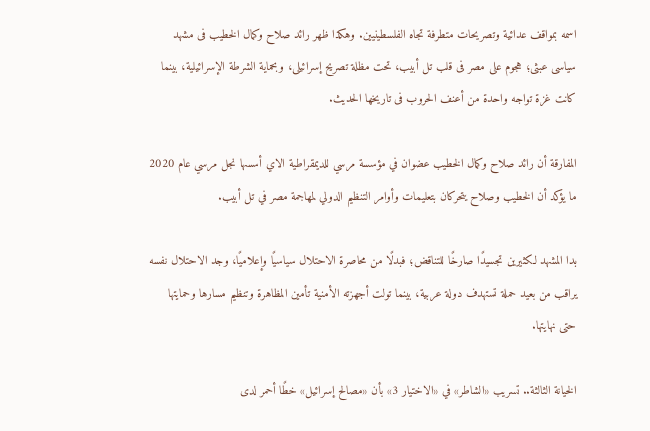اسمه بمواقف عدائية وتصريحات متطرفة تجاه الفلسطينيين. وهكذا ظهر رائد صلاح وكمال الخطيب فى مشهد سياسى عبثى؛ هجوم على مصر فى قلب تل أبيب، تحت مظلة تصريح إسرائيلى، وبحماية الشرطة الإسرائيلية، بينما كانت غزة تواجه واحدة من أعنف الحروب فى تاريخها الحديث.

المفارقة أن رائد صلاح وكمال الخطيب عضوان في مؤسسة مرسي للديمقراطية الاي أسسها نجل مرسي عام 2020 ما يؤكد أن الخطيب وصلاح يتحركان بتعليمات وأوامر التنظيم الدولي لمهاجمة مصر في تل أبيب.

بدا المشهد لكثيرين تجسيدًا صارخًا للتناقض؛ فبدلًا من محاصرة الاحتلال سياسيًا وإعلاميًا، وجد الاحتلال نفسه يراقب من بعيد حملة تستهدف دولة عربية، بينما تولت أجهزته الأمنية تأمين المظاهرة وتنظيم مسارها وحمايتها حتى نهايتها.

الخيانة الثالثة.. تسريب «الشاطر» في «الاختيار 3» بأن «مصالح إسرائيل» خطًا أحمر لدى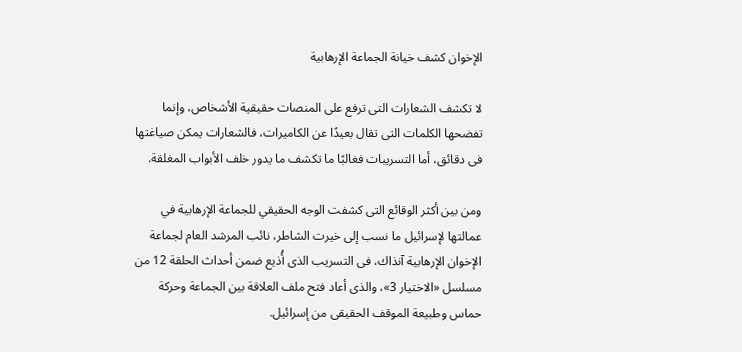الإخوان كشف خيانة الجماعة الإرهابية

لا تكشف الشعارات التى ترفع على المنصات حقيقية الأشخاص، وإنما تفضحها الكلمات التى تقال بعيدًا عن الكاميرات، فالشعارات يمكن صياغتها فى دقائق، أما التسريبات فغالبًا ما تكشف ما يدور خلف الأبواب المغلقة.

ومن بين أكثر الوقائع التى كشفت الوجه الحقيقي للجماعة الإرهابية في عمالتها لإسرائيل ما نسب إلى خيرت الشاطر، نائب المرشد العام لجماعة الإخوان الإرهابية آنذاك، فى التسريب الذى أُذيع ضمن أحداث الحلقة 12 من مسلسل «الاختيار 3»، والذى أعاد فتح ملف العلاقة بين الجماعة وحركة حماس وطبيعة الموقف الحقيقى من إسرائيل.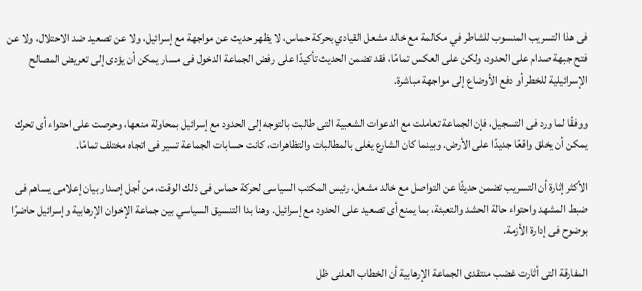فى هذا التسريب المنسوب للشاطر في مكالمة مع خالد مشعل القيادي بحركة حماس، لا يظهر حديث عن مواجهة مع إسرائيل، ولا عن تصعيد ضد الاحتلال، ولا عن فتح جبهة صدام على الحدود، ولكن على العكس تمامًا، فقد تضمن الحديث تأكيدًا على رفض الجماعة الدخول فى مسار يمكن أن يؤدى إلى تعريض المصالح الإسرائيلية للخطر أو دفع الأوضاع إلى مواجهة مباشرة.

ووفقًا لما ورد فى التسجيل، فإن الجماعة تعاملت مع الدعوات الشعبية التى طالبت بالتوجه إلى الحدود مع إسرائيل بمحاولة منعها، وحرصت على احتواء أى تحرك يمكن أن يخلق واقعًا جديدًا على الأرض. وبينما كان الشارع يغلى بالمطالبات والتظاهرات، كانت حسابات الجماعة تسير فى اتجاه مختلف تمامًا.

الأكثر إثارة أن التسريب تضمن حديثًا عن التواصل مع خالد مشعل، رئيس المكتب السياسى لحركة حماس فى ذلك الوقت، من أجل إصدار بيان إعلامى يساهم فى ضبط المشهد واحتواء حالة الحشد والتعبئة، بما يمنع أى تصعيد على الحدود مع إسرائيل. وهنا بدا التنسيق السياسي بين جماعة الإخوان الإرهابية وإسرائيل حاضرًا بوضوح فى إدارة الأزمة.

المفارقة التى أثارت غضب منتقدى الجماعة الإرهابية أن الخطاب العلنى ظل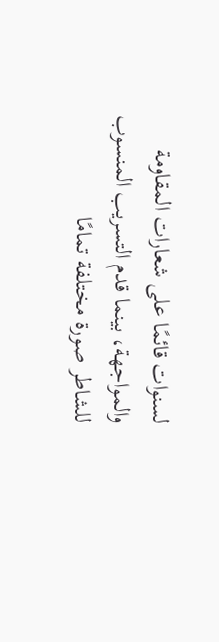لسنوات قائمًا على شعارات المقاومة والمواجهة، بينما قدم التسريب المنسوب للشاطر صورة مختلفة تمامًا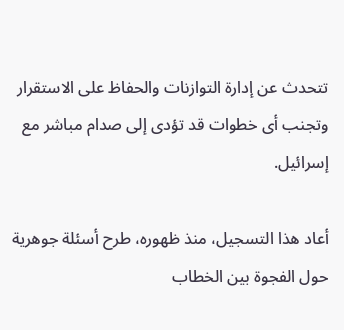تتحدث عن إدارة التوازنات والحفاظ على الاستقرار وتجنب أى خطوات قد تؤدى إلى صدام مباشر مع إسرائيل.

أعاد هذا التسجيل، منذ ظهوره، طرح أسئلة جوهرية حول الفجوة بين الخطاب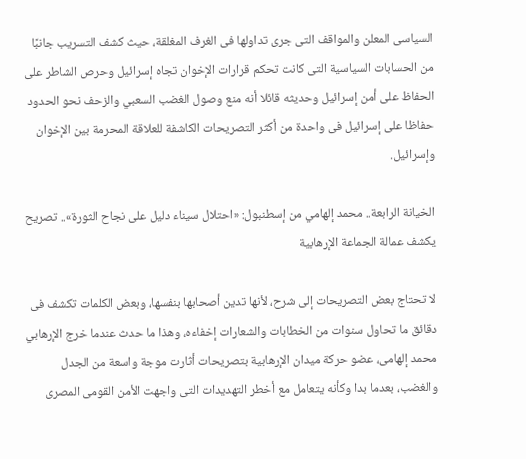السياسى المعلن والمواقف التى جرى تداولها فى الغرف المغلقة، حيث كشف التسريب جانبًا من الحسابات السياسية التى كانت تحكم قرارات الإخوان تجاه إسرائيل وحرص الشاطر على الحفاظ على أمن إسرائيل وحديثه قائلا أنه منع وصول الغضب السعبي والزحف نحو الحدود حفاظا على إسرائيل فى واحدة من أكثر التصريحات الكاشفة للعلاقة المحرمة بين الإخوان وإسرائيل.

الخيانة الرابعة.. محمد إلهامي من إسطنبول: «احتلال سيناء دليل على نجاح الثورة».. تصريح يكشف عمالة الجماعة الإرهابية

لا تحتاج بعض التصريحات إلى شرح، لأنها تدين أصحابها بنفسها، وبعض الكلمات تكشف فى دقائق ما تحاول سنوات من الخطابات والشعارات إخفاءه، وهذا ما حدث عندما خرج الإرهابي محمد إلهامى، عضو حركة ميدان الإرهابية بتصريحات أثارت موجة واسعة من الجدل والغضب، بعدما بدا وكأنه يتعامل مع أخطر التهديدات التى واجهت الأمن القومى المصرى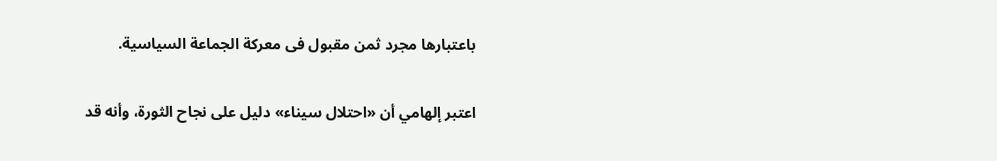باعتبارها مجرد ثمن مقبول فى معركة الجماعة السياسية.

اعتبر إلهامي أن «احتلال سيناء» دليل على نجاح الثورة، وأنه قد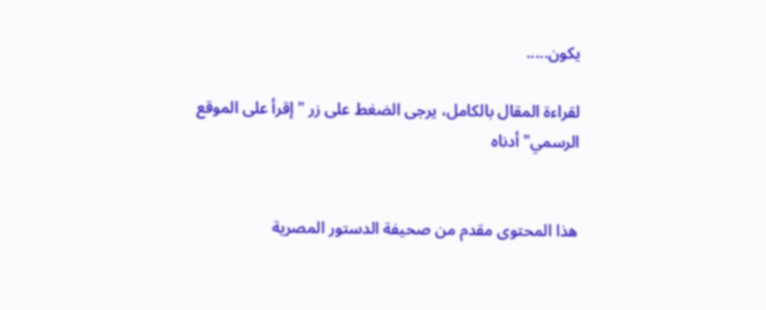يكون.....

لقراءة المقال بالكامل، يرجى الضغط على زر "إقرأ على الموقع الرسمي" أدناه


هذا المحتوى مقدم من صحيفة الدستور المصرية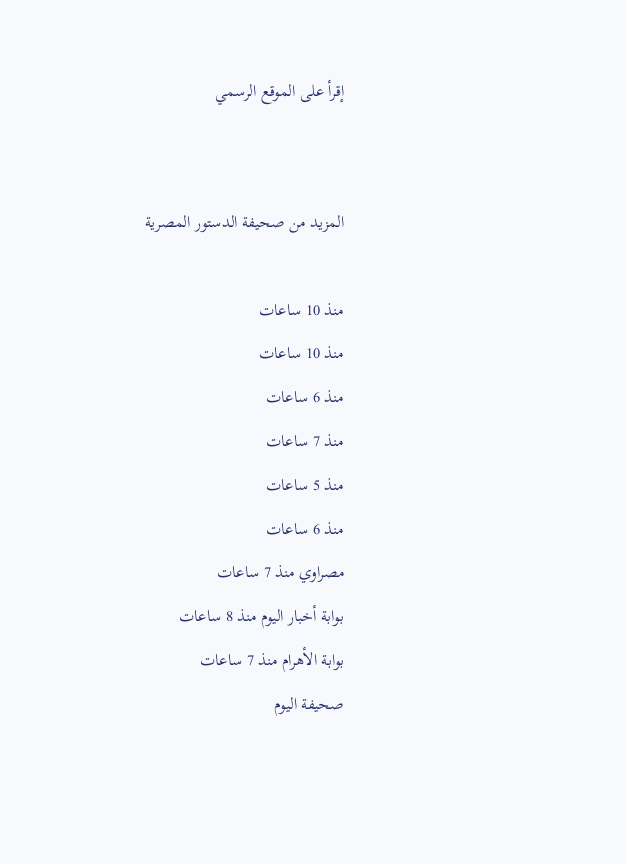إقرأ على الموقع الرسمي


المزيد من صحيفة الدستور المصرية

منذ 10 ساعات
منذ 10 ساعات
منذ 6 ساعات
منذ 7 ساعات
منذ 5 ساعات
منذ 6 ساعات
مصراوي منذ 7 ساعات
بوابة أخبار اليوم منذ 8 ساعات
بوابة الأهرام منذ 7 ساعات
صحيفة اليوم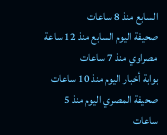السابع منذ 8 ساعات
صحيفة اليوم السابع منذ 12 ساعة
مصراوي منذ 7 ساعات
بوابة أخبار اليوم منذ 10 ساعات
صحيفة المصري اليوم منذ 5 ساعات